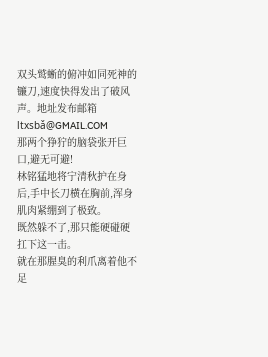双头鹫蜥的俯冲如同死神的镰刀,速度快得发出了破风声。地址发布邮箱 ltxsbǎ@GMAIL.COM
那两个狰狞的脑袋张开巨口,避无可避!
林铭猛地将宁清秋护在身后,手中长刀横在胸前,浑身肌肉紧绷到了极致。
既然躲不了,那只能硬碰硬扛下这一击。
就在那腥臭的利爪离着他不足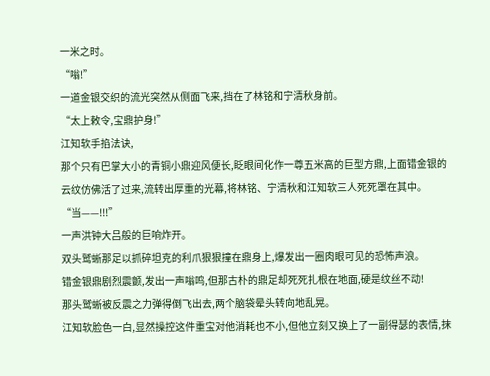一米之时。
“嗡!”
一道金银交织的流光突然从侧面飞来,挡在了林铭和宁清秋身前。
“太上敕令,宝鼎护身!”
江知软手掐法诀,
那个只有巴掌大小的青铜小鼎迎风便长,眨眼间化作一尊五米高的巨型方鼎,上面错金银的云纹仿佛活了过来,流转出厚重的光幕,将林铭、宁清秋和江知软三人死死罩在其中。
“当——!!!”
一声洪钟大吕般的巨响炸开。
双头鹫蜥那足以抓碎坦克的利爪狠狠撞在鼎身上,爆发出一圈肉眼可见的恐怖声浪。
错金银鼎剧烈震颤,发出一声嗡鸣,但那古朴的鼎足却死死扎根在地面,硬是纹丝不动!
那头鹫蜥被反震之力弹得倒飞出去,两个脑袋晕头转向地乱晃。
江知软脸色一白,显然操控这件重宝对他消耗也不小,但他立刻又换上了一副得瑟的表情,抹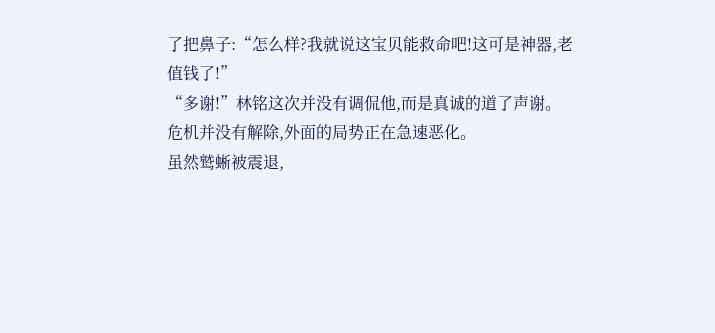了把鼻子:“怎么样?我就说这宝贝能救命吧!这可是神器,老值钱了!”
“多谢!”林铭这次并没有调侃他,而是真诚的道了声谢。
危机并没有解除,外面的局势正在急速恶化。
虽然鹫蜥被震退,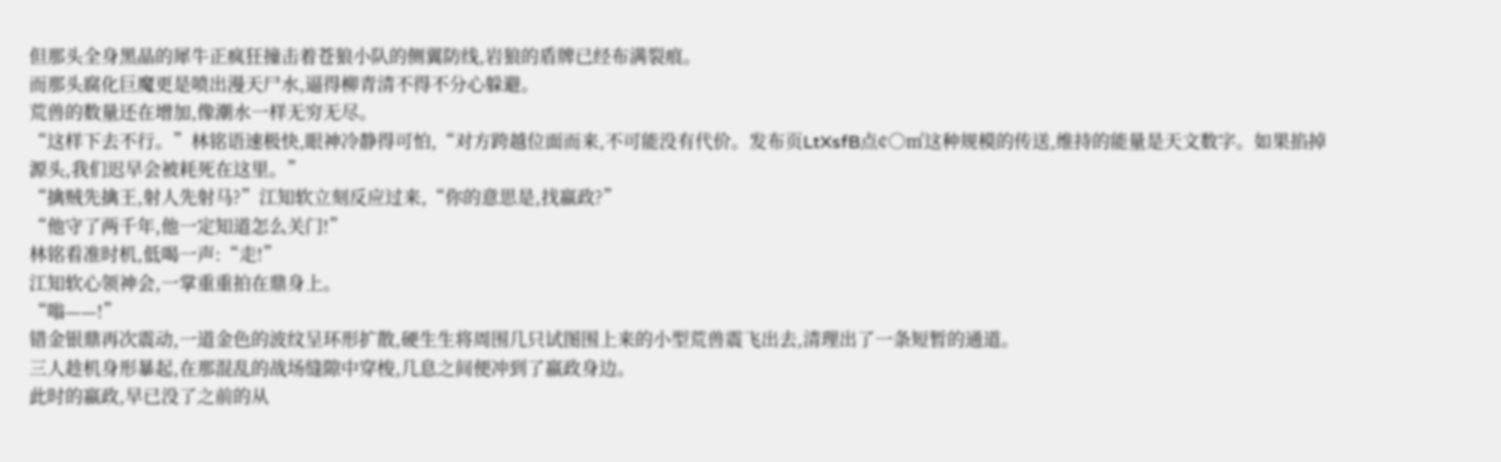但那头全身黑晶的犀牛正疯狂撞击着苍狼小队的侧翼防线,岩狼的盾牌已经布满裂痕。
而那头腐化巨魔更是喷出漫天尸水,逼得柳青清不得不分心躲避。
荒兽的数量还在增加,像潮水一样无穷无尽。
“这样下去不行。”林铭语速极快,眼神冷静得可怕,“对方跨越位面而来,不可能没有代价。发布页LtXsfB点¢○㎡这种规模的传送,维持的能量是天文数字。如果掐掉源头,我们迟早会被耗死在这里。”
“擒贼先擒王,射人先射马?”江知软立刻反应过来,“你的意思是,找嬴政?”
“他守了两千年,他一定知道怎么关门!”
林铭看准时机,低喝一声:“走!”
江知软心领神会,一掌重重拍在鼎身上。
“嗡——!”
错金银鼎再次震动,一道金色的波纹呈环形扩散,硬生生将周围几只试图围上来的小型荒兽震飞出去,清理出了一条短暂的通道。
三人趁机身形暴起,在那混乱的战场缝隙中穿梭,几息之间便冲到了嬴政身边。
此时的嬴政,早已没了之前的从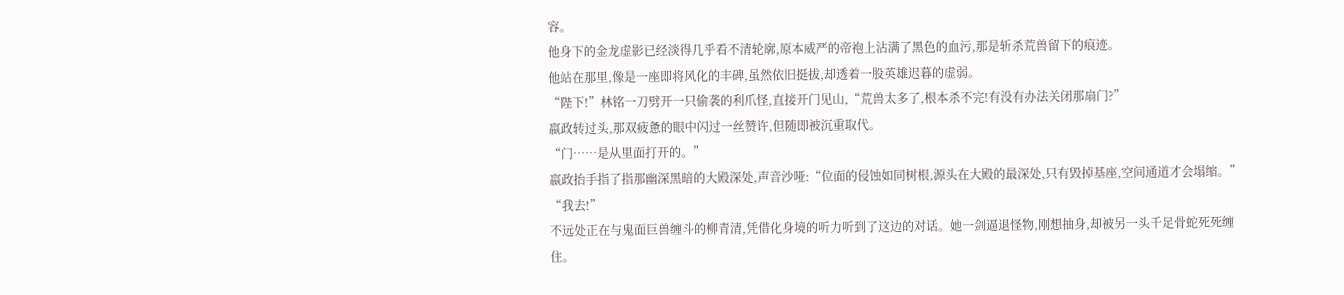容。
他身下的金龙虚影已经淡得几乎看不清轮廓,原本威严的帝袍上沾满了黑色的血污,那是斩杀荒兽留下的痕迹。
他站在那里,像是一座即将风化的丰碑,虽然依旧挺拔,却透着一股英雄迟暮的虚弱。
“陛下!”林铭一刀劈开一只偷袭的利爪怪,直接开门见山,“荒兽太多了,根本杀不完!有没有办法关闭那扇门?”
嬴政转过头,那双疲惫的眼中闪过一丝赞许,但随即被沉重取代。
“门……是从里面打开的。”
嬴政抬手指了指那幽深黑暗的大殿深处,声音沙哑:“位面的侵蚀如同树根,源头在大殿的最深处,只有毁掉基座,空间通道才会塌缩。”
“我去!”
不远处正在与鬼面巨兽缠斗的柳青清,凭借化身境的听力听到了这边的对话。她一剑逼退怪物,刚想抽身,却被另一头千足骨蛇死死缠住。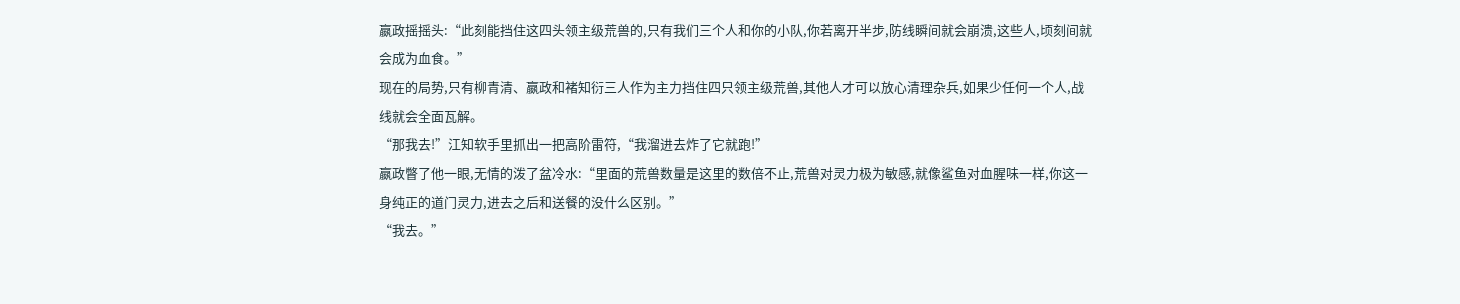嬴政摇摇头:“此刻能挡住这四头领主级荒兽的,只有我们三个人和你的小队,你若离开半步,防线瞬间就会崩溃,这些人,顷刻间就会成为血食。”
现在的局势,只有柳青清、嬴政和褚知衍三人作为主力挡住四只领主级荒兽,其他人才可以放心清理杂兵,如果少任何一个人,战线就会全面瓦解。
“那我去!”江知软手里抓出一把高阶雷符,“我溜进去炸了它就跑!”
嬴政瞥了他一眼,无情的泼了盆冷水:“里面的荒兽数量是这里的数倍不止,荒兽对灵力极为敏感,就像鲨鱼对血腥味一样,你这一身纯正的道门灵力,进去之后和送餐的没什么区别。”
“我去。”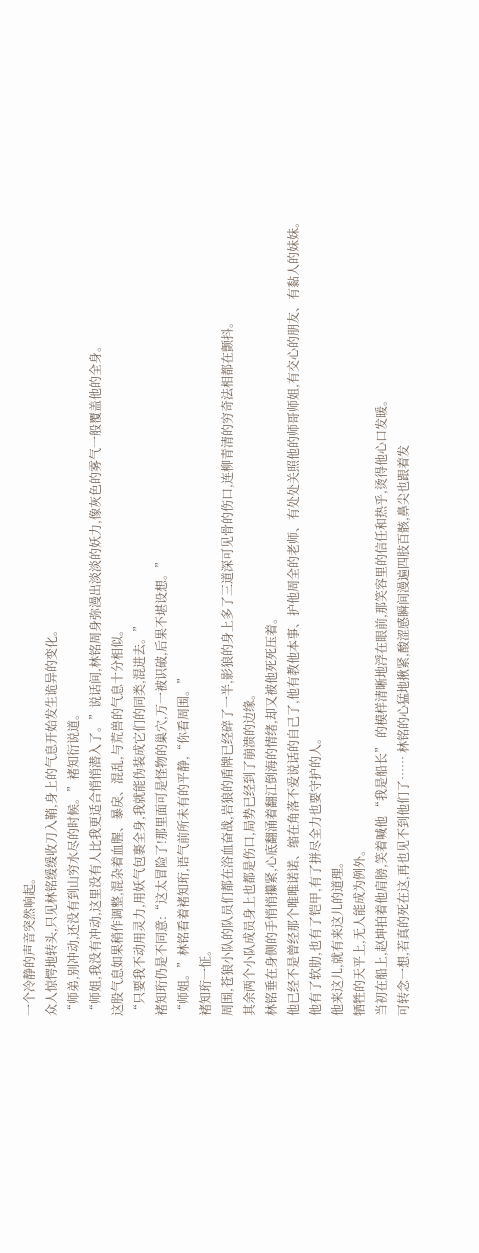一个冷静的声音突然响起。
众人惊愕地转头,只见林铭缓缓收刀入鞘,身上的气息开始发生诡异的变化。
“师弟,别冲动,还没有到山穷水尽的时候。”褚知衍说道。
“师姐,我没有冲动,这里没有人比我更适合悄悄潜入了。”说话间,林铭周身弥漫出淡淡的妖力,像灰色的雾气一般覆盖他的全身。
这股气息如果稍作调整,混杂着血腥、暴戾、混乱,与荒兽的气息十分相似。
“只要我不动用灵力,用妖气包裹全身,我就能伪装成它们的同类,混进去。”
褚知珩仍是不同意:“这太冒险了!那里面可是怪物的巢穴,万一被识破,后果不堪设想。”
“师姐。”林铭看着褚知珩,语气前所未有的平静,“你看周围。”
褚知珩一怔。
周围,苍狼小队的队员们都在浴血奋战,岩狼的盾牌已经碎了一半,影狼的身上多了三道深可见骨的伤口,连柳青清的穷奇法相都在颤抖。
其余两个小队成员身上也都是伤口,局势已经到了崩溃的边缘。
林铭垂在身侧的手悄悄攥紧,心底翻涌着翻江倒海的情绪,却又被他死死压着。
他已经不是曾经那个唯唯诺诺、缩在角落不爱说话的自己了,他有教他本事、护他周全的老师、有处处关照他的师哥师姐,有交心的朋友、有黏人的妹妹。
他有了软肋,也有了铠甲,有了拼尽全力也要守护的人。
他来这儿,就有来这儿的道理。
牺牲的天平上,无人能成为例外。
当初在船上,赵坤拍着他肩膀,笑着喊他 “我是船长” 的模样清晰地浮在眼前,那笑容里的信任和热乎,烫得他心口发暖。
可转念一想,若真的死在这,再也见不到他们了…… 林铭的心猛地揪紧,酸涩感瞬间漫遍四肢百骸,鼻尖也跟着发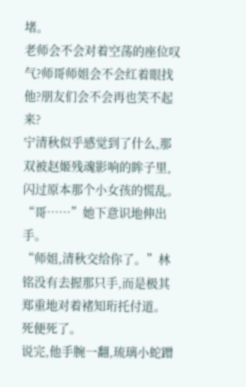堵。
老师会不会对着空荡的座位叹气?师哥师姐会不会红着眼找他?朋友们会不会再也笑不起来?
宁清秋似乎感觉到了什么,那双被赵姬残魂影响的眸子里,闪过原本那个小女孩的慌乱。
“哥……”她下意识地伸出手。
“师姐,清秋交给你了。”林铭没有去握那只手,而是极其郑重地对着褚知珩托付道。
死便死了。
说完,他手腕一翻,琉璃小蛇蹭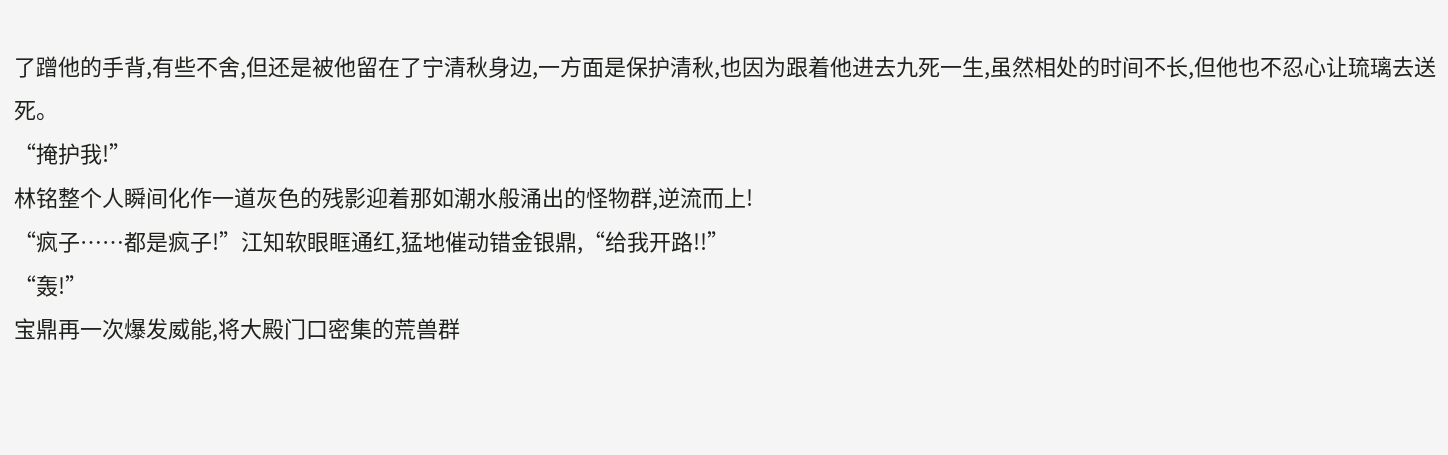了蹭他的手背,有些不舍,但还是被他留在了宁清秋身边,一方面是保护清秋,也因为跟着他进去九死一生,虽然相处的时间不长,但他也不忍心让琉璃去送死。
“掩护我!”
林铭整个人瞬间化作一道灰色的残影迎着那如潮水般涌出的怪物群,逆流而上!
“疯子……都是疯子!”江知软眼眶通红,猛地催动错金银鼎,“给我开路!!”
“轰!”
宝鼎再一次爆发威能,将大殿门口密集的荒兽群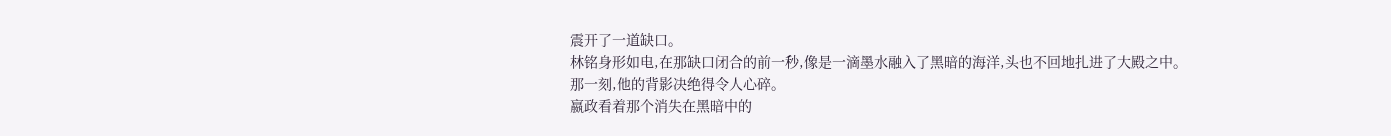震开了一道缺口。
林铭身形如电,在那缺口闭合的前一秒,像是一滴墨水融入了黑暗的海洋,头也不回地扎进了大殿之中。
那一刻,他的背影决绝得令人心碎。
嬴政看着那个消失在黑暗中的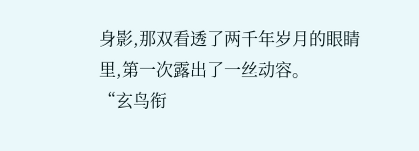身影,那双看透了两千年岁月的眼睛里,第一次露出了一丝动容。
“玄鸟衔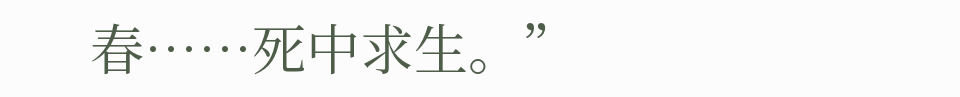春……死中求生。”